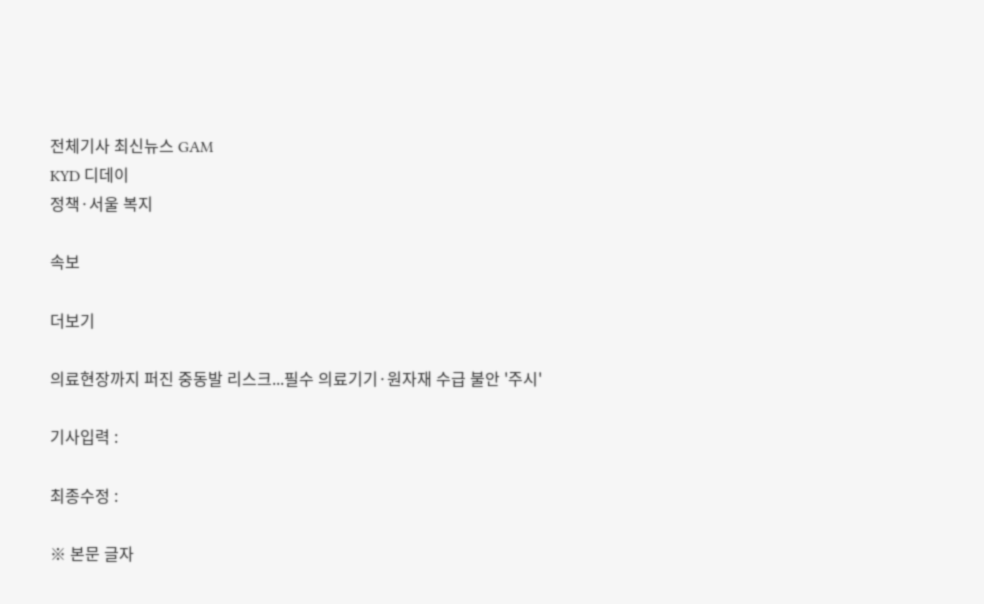전체기사 최신뉴스 GAM
KYD 디데이
정책·서울 복지

속보

더보기

의료현장까지 퍼진 중동발 리스크...필수 의료기기·원자재 수급 불안 '주시'

기사입력 :

최종수정 :

※ 본문 글자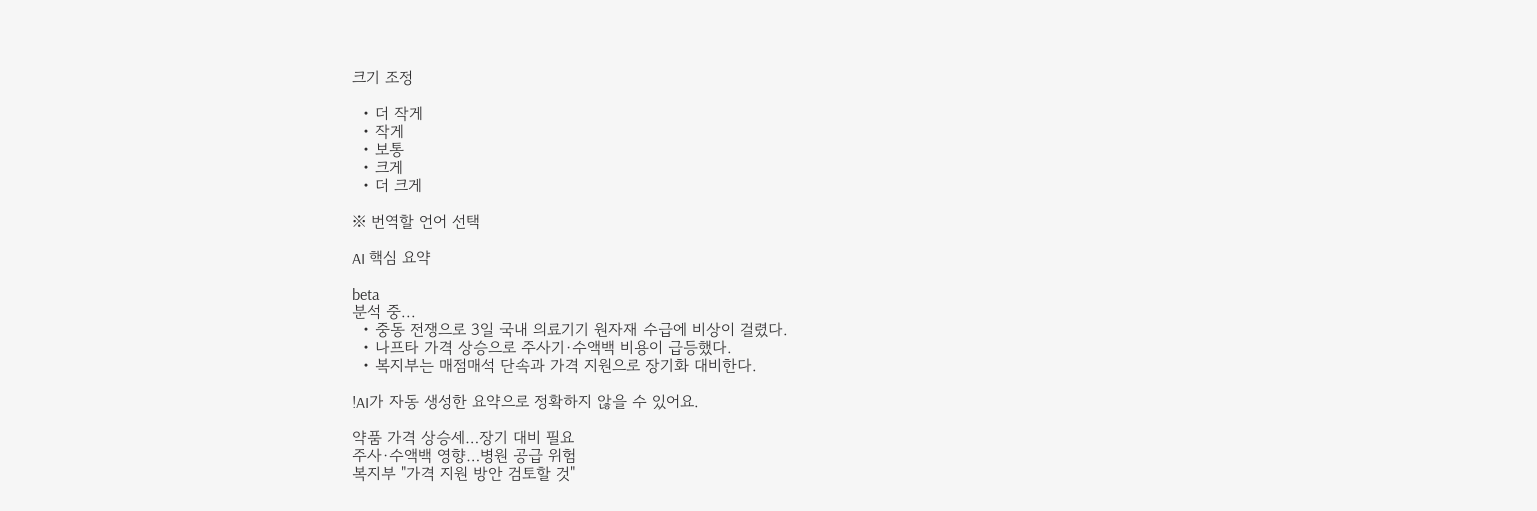크기 조정

  • 더 작게
  • 작게
  • 보통
  • 크게
  • 더 크게

※ 번역할 언어 선택

AI 핵심 요약

beta
분석 중...
  • 중동 전쟁으로 3일 국내 의료기기 원자재 수급에 비상이 걸렸다.
  • 나프타 가격 상승으로 주사기·수액백 비용이 급등했다.
  • 복지부는 매점매석 단속과 가격 지원으로 장기화 대비한다.

!AI가 자동 생성한 요약으로 정확하지 않을 수 있어요.

약품 가격 상승세…장기 대비 필요
주사·수액백 영향…병원 공급 위험
복지부 "가격 지원 방안 검토할 것"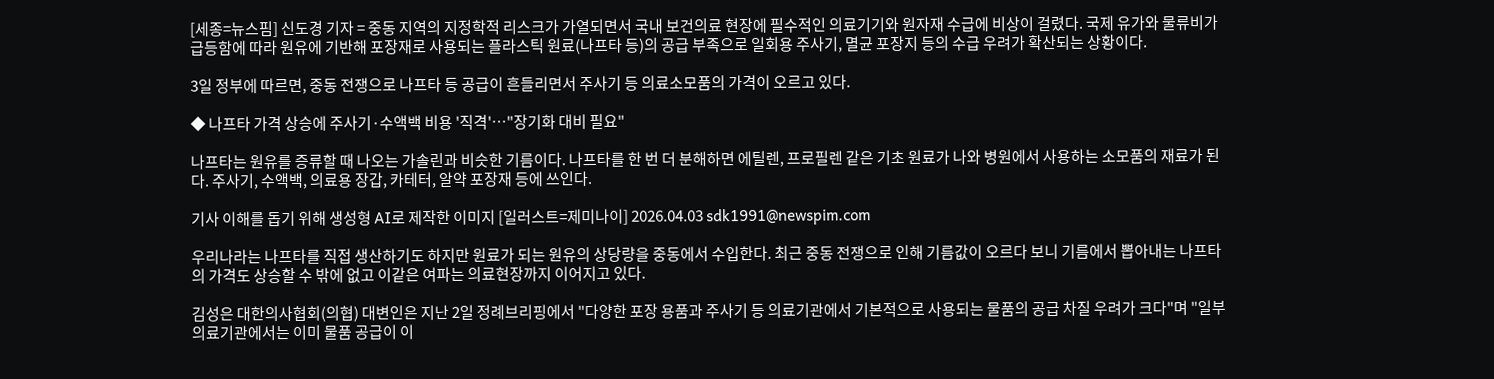[세종=뉴스핌] 신도경 기자 = 중동 지역의 지정학적 리스크가 가열되면서 국내 보건의료 현장에 필수적인 의료기기와 원자재 수급에 비상이 걸렸다. 국제 유가와 물류비가 급등함에 따라 원유에 기반해 포장재로 사용되는 플라스틱 원료(나프타 등)의 공급 부족으로 일회용 주사기, 멸균 포장지 등의 수급 우려가 확산되는 상황이다.

3일 정부에 따르면, 중동 전쟁으로 나프타 등 공급이 흔들리면서 주사기 등 의료소모품의 가격이 오르고 있다.

◆ 나프타 가격 상승에 주사기·수액백 비용 '직격'…"장기화 대비 필요"

나프타는 원유를 증류할 때 나오는 가솔린과 비슷한 기름이다. 나프타를 한 번 더 분해하면 에틸렌, 프로필렌 같은 기초 원료가 나와 병원에서 사용하는 소모품의 재료가 된다. 주사기, 수액백, 의료용 장갑, 카테터, 알약 포장재 등에 쓰인다.

기사 이해를 돕기 위해 생성형 AI로 제작한 이미지 [일러스트=제미나이] 2026.04.03 sdk1991@newspim.com

우리나라는 나프타를 직접 생산하기도 하지만 원료가 되는 원유의 상당량을 중동에서 수입한다. 최근 중동 전쟁으로 인해 기름값이 오르다 보니 기름에서 뽑아내는 나프타의 가격도 상승할 수 밖에 없고 이같은 여파는 의료현장까지 이어지고 있다.

김성은 대한의사협회(의협) 대변인은 지난 2일 정례브리핑에서 "다양한 포장 용품과 주사기 등 의료기관에서 기본적으로 사용되는 물품의 공급 차질 우려가 크다"며 "일부 의료기관에서는 이미 물품 공급이 이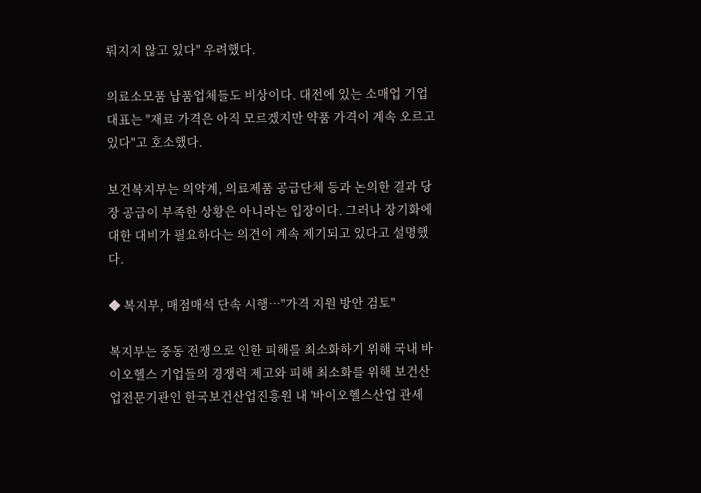뤄지지 않고 있다" 우려했다.

의료소모품 납품업체들도 비상이다. 대전에 있는 소매업 기업 대표는 "재료 가격은 아직 모르겠지만 약품 가격이 계속 오르고 있다"고 호소했다.

보건복지부는 의약계, 의료제품 공급단체 등과 논의한 결과 당장 공급이 부족한 상황은 아니라는 입장이다. 그러나 장기화에 대한 대비가 필요하다는 의견이 계속 제기되고 있다고 설명했다.

◆ 복지부, 매점매석 단속 시행…"가격 지원 방안 검토"

복지부는 중동 전쟁으로 인한 피해를 최소화하기 위해 국내 바이오헬스 기업들의 경쟁력 제고와 피해 최소화를 위해 보건산업전문기관인 한국보건산업진흥원 내 '바이오헬스산업 관세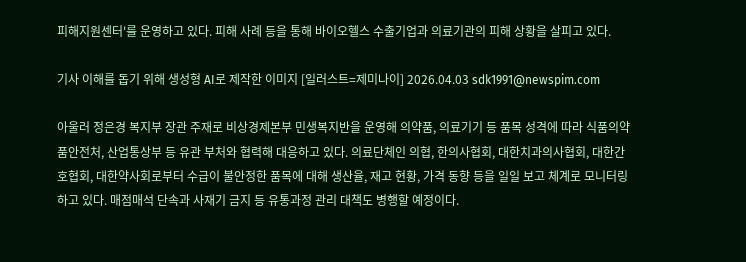피해지원센터'를 운영하고 있다. 피해 사례 등을 통해 바이오헬스 수출기업과 의료기관의 피해 상황을 살피고 있다.

기사 이해를 돕기 위해 생성형 AI로 제작한 이미지 [일러스트=제미나이] 2026.04.03 sdk1991@newspim.com

아울러 정은경 복지부 장관 주재로 비상경제본부 민생복지반을 운영해 의약품, 의료기기 등 품목 성격에 따라 식품의약품안전처, 산업통상부 등 유관 부처와 협력해 대응하고 있다. 의료단체인 의협, 한의사협회, 대한치과의사협회, 대한간호협회, 대한약사회로부터 수급이 불안정한 품목에 대해 생산율, 재고 현황, 가격 동향 등을 일일 보고 체계로 모니터링하고 있다. 매점매석 단속과 사재기 금지 등 유통과정 관리 대책도 병행할 예정이다.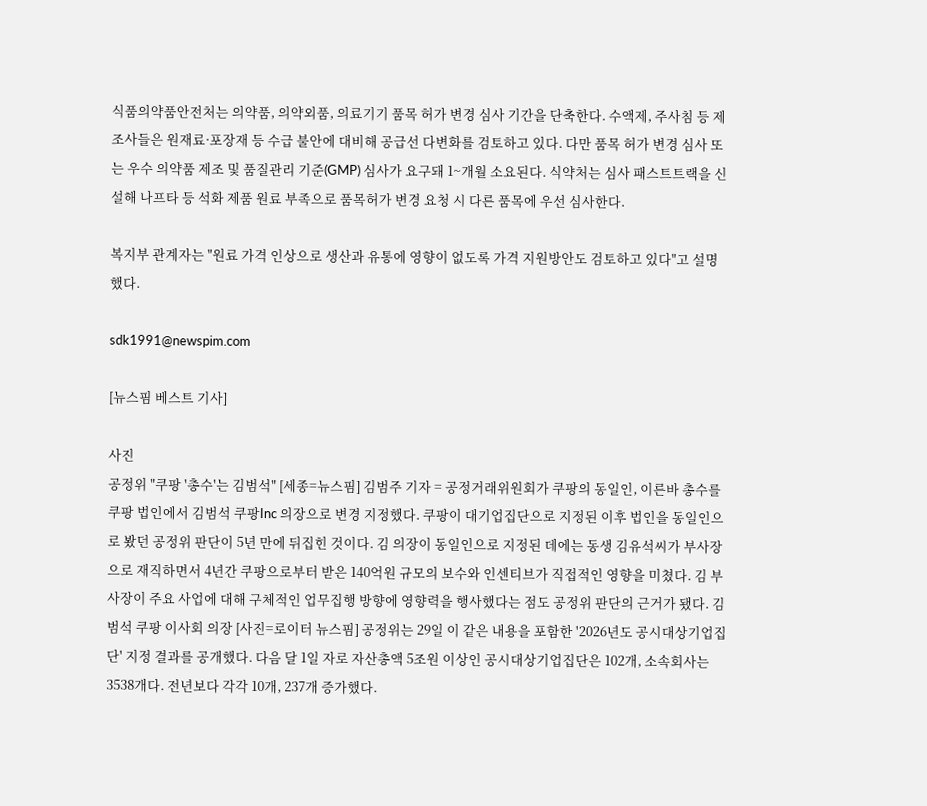식품의약품안전처는 의약품, 의약외품, 의료기기 품목 허가 변경 심사 기간을 단축한다. 수액제, 주사침 등 제조사들은 원재료·포장재 등 수급 불안에 대비해 공급선 다변화를 검토하고 있다. 다만 품목 허가 변경 심사 또는 우수 의약품 제조 및 품질관리 기준(GMP) 심사가 요구돼 1~개월 소요된다. 식약처는 심사 패스트트랙을 신설해 나프타 등 석화 제품 원료 부족으로 품목허가 변경 요청 시 다른 품목에 우선 심사한다.

복지부 관계자는 "원료 가격 인상으로 생산과 유통에 영향이 없도록 가격 지원방안도 검토하고 있다"고 설명했다.

sdk1991@newspim.com

[뉴스핌 베스트 기사]

사진
공정위 "쿠팡 '총수'는 김범석" [세종=뉴스핌] 김범주 기자 = 공정거래위원회가 쿠팡의 동일인, 이른바 총수를 쿠팡 법인에서 김범석 쿠팡Inc 의장으로 변경 지정했다. 쿠팡이 대기업집단으로 지정된 이후 법인을 동일인으로 봤던 공정위 판단이 5년 만에 뒤집힌 것이다. 김 의장이 동일인으로 지정된 데에는 동생 김유석씨가 부사장으로 재직하면서 4년간 쿠팡으로부터 받은 140억원 규모의 보수와 인센티브가 직접적인 영향을 미쳤다. 김 부사장이 주요 사업에 대해 구체적인 업무집행 방향에 영향력을 행사했다는 점도 공정위 판단의 근거가 됐다. 김범석 쿠팡 이사회 의장 [사진=로이터 뉴스핌] 공정위는 29일 이 같은 내용을 포함한 '2026년도 공시대상기업집단' 지정 결과를 공개했다. 다음 달 1일 자로 자산총액 5조원 이상인 공시대상기업집단은 102개, 소속회사는 3538개다. 전년보다 각각 10개, 237개 증가했다.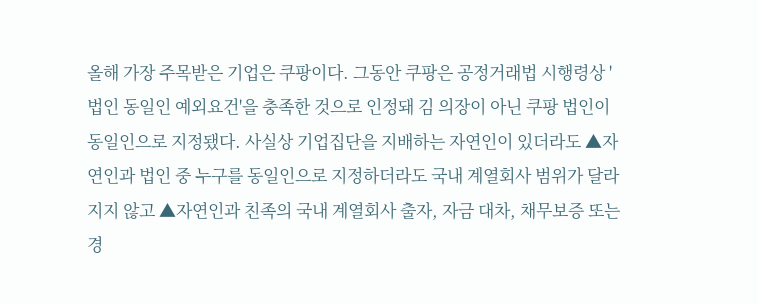올해 가장 주목받은 기업은 쿠팡이다. 그동안 쿠팡은 공정거래법 시행령상 '법인 동일인 예외요건'을 충족한 것으로 인정돼 김 의장이 아닌 쿠팡 법인이 동일인으로 지정됐다. 사실상 기업집단을 지배하는 자연인이 있더라도 ▲자연인과 법인 중 누구를 동일인으로 지정하더라도 국내 계열회사 범위가 달라지지 않고 ▲자연인과 친족의 국내 계열회사 출자, 자금 대차, 채무보증 또는 경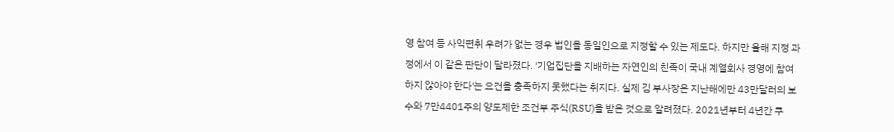영 참여 등 사익편취 우려가 없는 경우 법인을 동일인으로 지정할 수 있는 제도다. 하지만 올해 지정 과정에서 이 같은 판단이 달라졌다. '기업집단을 지배하는 자연인의 친족이 국내 계열회사 경영에 참여하지 않아야 한다'는 요건을 충족하지 못했다는 취지다. 실제 김 부사장은 지난해에만 43만달러의 보수와 7만4401주의 양도제한 조건부 주식(RSU)을 받은 것으로 알려졌다. 2021년부터 4년간 쿠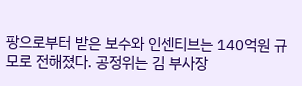팡으로부터 받은 보수와 인센티브는 140억원 규모로 전해졌다. 공정위는 김 부사장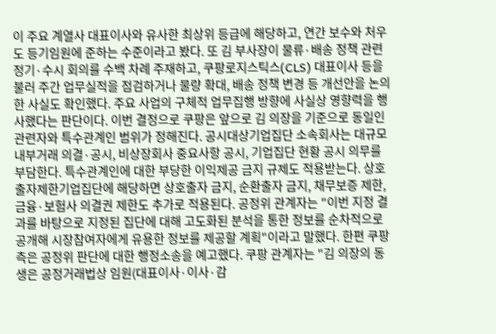이 주요 계열사 대표이사와 유사한 최상위 등급에 해당하고, 연간 보수와 처우도 등기임원에 준하는 수준이라고 봤다. 또 김 부사장이 물류·배송 정책 관련 정기·수시 회의를 수백 차례 주재하고, 쿠팡로지스틱스(CLS) 대표이사 등을 불러 주간 업무실적을 점검하거나 물량 확대, 배송 정책 변경 등 개선안을 논의한 사실도 확인했다. 주요 사업의 구체적 업무집행 방향에 사실상 영향력을 행사했다는 판단이다. 이번 결정으로 쿠팡은 앞으로 김 의장을 기준으로 동일인 관련자와 특수관계인 범위가 정해진다. 공시대상기업집단 소속회사는 대규모 내부거래 의결·공시, 비상장회사 중요사항 공시, 기업집단 현황 공시 의무를 부담한다. 특수관계인에 대한 부당한 이익제공 금지 규제도 적용받는다. 상호출자제한기업집단에 해당하면 상호출자 금지, 순환출자 금지, 채무보증 제한, 금융·보험사 의결권 제한도 추가로 적용된다. 공정위 관계자는 "이번 지정 결과를 바탕으로 지정된 집단에 대해 고도화된 분석을 통한 정보를 순차적으로 공개해 시장참여자에게 유용한 정보를 제공할 계획"이라고 말했다. 한편 쿠팡 측은 공정위 판단에 대한 행정소송을 예고했다. 쿠팡 관계자는 "김 의장의 동생은 공정거래법상 임원(대표이사·이사·감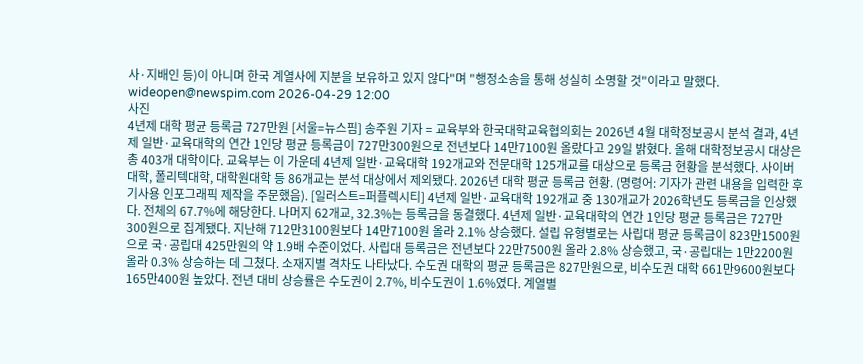사·지배인 등)이 아니며 한국 계열사에 지분을 보유하고 있지 않다"며 "행정소송을 통해 성실히 소명할 것"이라고 말했다. wideopen@newspim.com 2026-04-29 12:00
사진
4년제 대학 평균 등록금 727만원 [서울=뉴스핌] 송주원 기자 = 교육부와 한국대학교육협의회는 2026년 4월 대학정보공시 분석 결과, 4년제 일반·교육대학의 연간 1인당 평균 등록금이 727만300원으로 전년보다 14만7100원 올랐다고 29일 밝혔다. 올해 대학정보공시 대상은 총 403개 대학이다. 교육부는 이 가운데 4년제 일반·교육대학 192개교와 전문대학 125개교를 대상으로 등록금 현황을 분석했다. 사이버대학, 폴리텍대학, 대학원대학 등 86개교는 분석 대상에서 제외됐다. 2026년 대학 평균 등록금 현황. (명령어: 기자가 관련 내용을 입력한 후 기사용 인포그래픽 제작을 주문했음). [일러스트=퍼플렉시티] 4년제 일반·교육대학 192개교 중 130개교가 2026학년도 등록금을 인상했다. 전체의 67.7%에 해당한다. 나머지 62개교, 32.3%는 등록금을 동결했다. 4년제 일반·교육대학의 연간 1인당 평균 등록금은 727만300원으로 집계됐다. 지난해 712만3100원보다 14만7100원 올라 2.1% 상승했다. 설립 유형별로는 사립대 평균 등록금이 823만1500원으로 국·공립대 425만원의 약 1.9배 수준이었다. 사립대 등록금은 전년보다 22만7500원 올라 2.8% 상승했고, 국·공립대는 1만2200원 올라 0.3% 상승하는 데 그쳤다. 소재지별 격차도 나타났다. 수도권 대학의 평균 등록금은 827만원으로, 비수도권 대학 661만9600원보다 165만400원 높았다. 전년 대비 상승률은 수도권이 2.7%, 비수도권이 1.6%였다. 계열별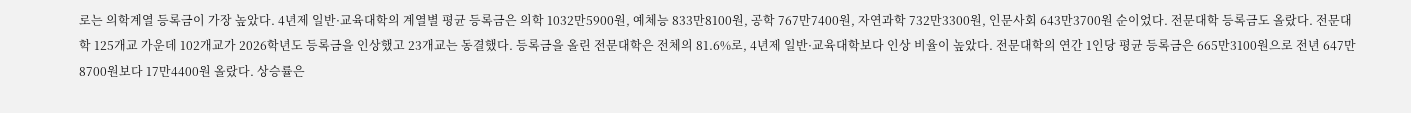로는 의학계열 등록금이 가장 높았다. 4년제 일반·교육대학의 계열별 평균 등록금은 의학 1032만5900원, 예체능 833만8100원, 공학 767만7400원, 자연과학 732만3300원, 인문사회 643만3700원 순이었다. 전문대학 등록금도 올랐다. 전문대학 125개교 가운데 102개교가 2026학년도 등록금을 인상했고 23개교는 동결했다. 등록금을 올린 전문대학은 전체의 81.6%로, 4년제 일반·교육대학보다 인상 비율이 높았다. 전문대학의 연간 1인당 평균 등록금은 665만3100원으로 전년 647만8700원보다 17만4400원 올랐다. 상승률은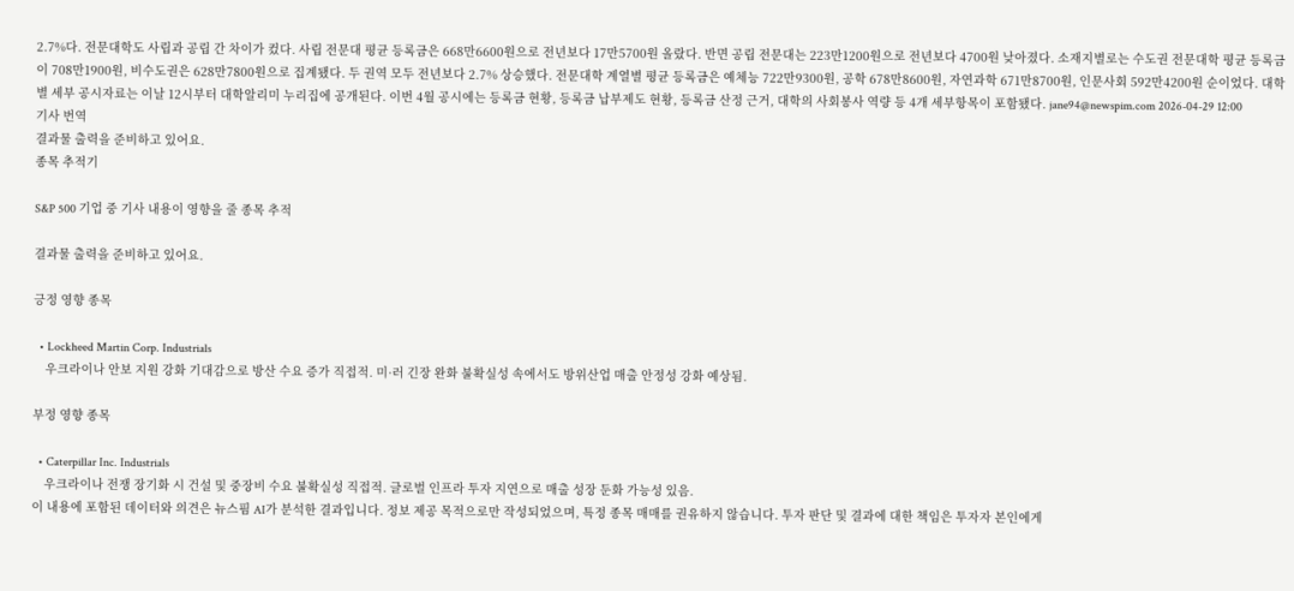2.7%다. 전문대학도 사립과 공립 간 차이가 컸다. 사립 전문대 평균 등록금은 668만6600원으로 전년보다 17만5700원 올랐다. 반면 공립 전문대는 223만1200원으로 전년보다 4700원 낮아졌다. 소재지별로는 수도권 전문대학 평균 등록금이 708만1900원, 비수도권은 628만7800원으로 집계됐다. 두 권역 모두 전년보다 2.7% 상승했다. 전문대학 계열별 평균 등록금은 예체능 722만9300원, 공학 678만8600원, 자연과학 671만8700원, 인문사회 592만4200원 순이었다. 대학별 세부 공시자료는 이날 12시부터 대학알리미 누리집에 공개된다. 이번 4월 공시에는 등록금 현황, 등록금 납부제도 현황, 등록금 산정 근거, 대학의 사회봉사 역량 등 4개 세부항목이 포함됐다. jane94@newspim.com 2026-04-29 12:00
기사 번역
결과물 출력을 준비하고 있어요.
종목 추적기

S&P 500 기업 중 기사 내용이 영향을 줄 종목 추적

결과물 출력을 준비하고 있어요.

긍정 영향 종목

  • Lockheed Martin Corp. Industrials
    우크라이나 안보 지원 강화 기대감으로 방산 수요 증가 직접적. 미·러 긴장 완화 불확실성 속에서도 방위산업 매출 안정성 강화 예상됨.

부정 영향 종목

  • Caterpillar Inc. Industrials
    우크라이나 전쟁 장기화 시 건설 및 중장비 수요 불확실성 직접적. 글로벌 인프라 투자 지연으로 매출 성장 둔화 가능성 있음.
이 내용에 포함된 데이터와 의견은 뉴스핌 AI가 분석한 결과입니다. 정보 제공 목적으로만 작성되었으며, 특정 종목 매매를 권유하지 않습니다. 투자 판단 및 결과에 대한 책임은 투자자 본인에게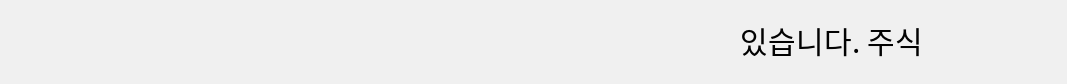있습니다. 주식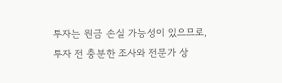투자는 원금 손실 가능성이 있으므로, 투자 전 충분한 조사와 전문가 상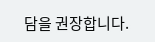담을 권장합니다.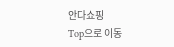안다쇼핑
Top으로 이동